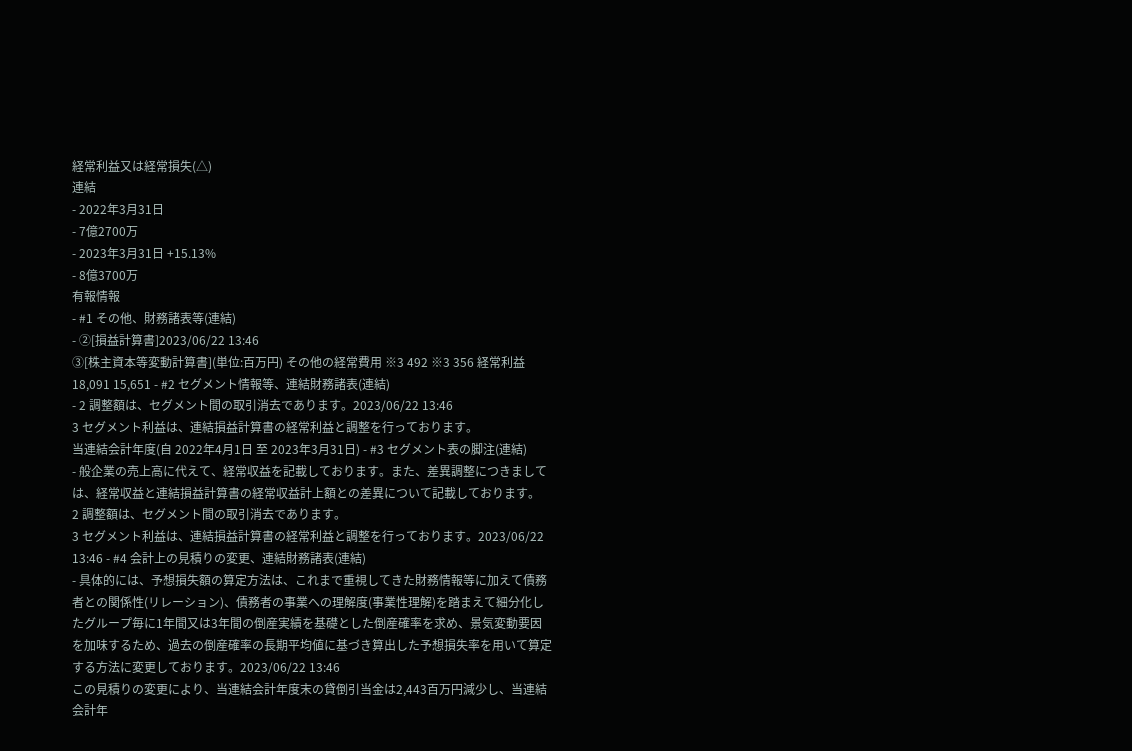経常利益又は経常損失(△)
連結
- 2022年3月31日
- 7億2700万
- 2023年3月31日 +15.13%
- 8億3700万
有報情報
- #1 その他、財務諸表等(連結)
- ②[損益計算書]2023/06/22 13:46
③[株主資本等変動計算書](単位:百万円) その他の経常費用 ※3 492 ※3 356 経常利益 18,091 15,651 - #2 セグメント情報等、連結財務諸表(連結)
- 2 調整額は、セグメント間の取引消去であります。2023/06/22 13:46
3 セグメント利益は、連結損益計算書の経常利益と調整を行っております。
当連結会計年度(自 2022年4月1日 至 2023年3月31日) - #3 セグメント表の脚注(連結)
- 般企業の売上高に代えて、経常収益を記載しております。また、差異調整につきましては、経常収益と連結損益計算書の経常収益計上額との差異について記載しております。
2 調整額は、セグメント間の取引消去であります。
3 セグメント利益は、連結損益計算書の経常利益と調整を行っております。2023/06/22 13:46 - #4 会計上の見積りの変更、連結財務諸表(連結)
- 具体的には、予想損失額の算定方法は、これまで重視してきた財務情報等に加えて債務者との関係性(リレーション)、債務者の事業への理解度(事業性理解)を踏まえて細分化したグループ毎に1年間又は3年間の倒産実績を基礎とした倒産確率を求め、景気変動要因を加味するため、過去の倒産確率の長期平均値に基づき算出した予想損失率を用いて算定する方法に変更しております。2023/06/22 13:46
この見積りの変更により、当連結会計年度末の貸倒引当金は2,443百万円減少し、当連結会計年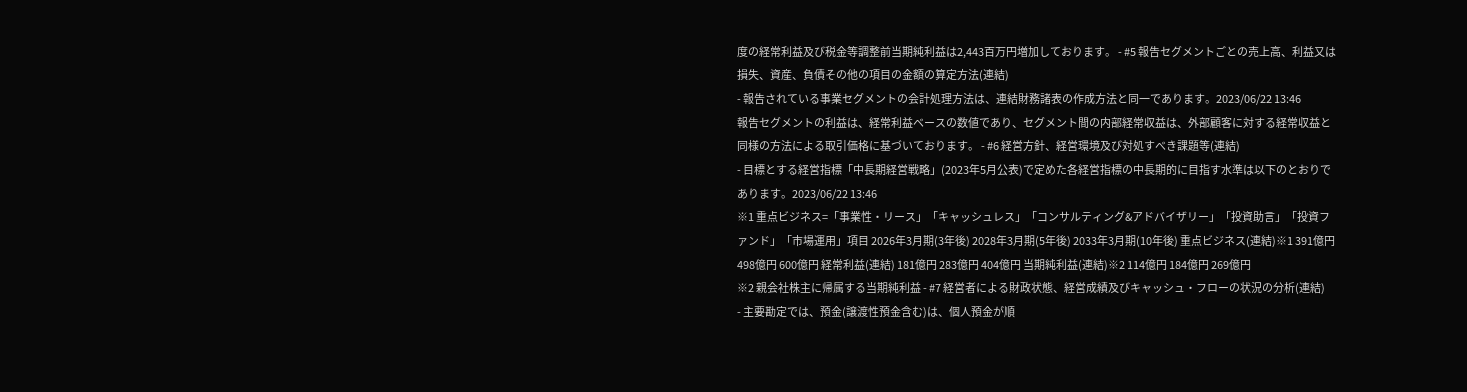度の経常利益及び税金等調整前当期純利益は2,443百万円増加しております。 - #5 報告セグメントごとの売上高、利益又は損失、資産、負債その他の項目の金額の算定方法(連結)
- 報告されている事業セグメントの会計処理方法は、連結財務諸表の作成方法と同一であります。2023/06/22 13:46
報告セグメントの利益は、経常利益ベースの数値であり、セグメント間の内部経常収益は、外部顧客に対する経常収益と同様の方法による取引価格に基づいております。 - #6 経営方針、経営環境及び対処すべき課題等(連結)
- 目標とする経営指標「中長期経営戦略」(2023年5月公表)で定めた各経営指標の中長期的に目指す水準は以下のとおりであります。2023/06/22 13:46
※1 重点ビジネス=「事業性・リース」「キャッシュレス」「コンサルティング&アドバイザリー」「投資助言」「投資ファンド」「市場運用」項目 2026年3月期(3年後) 2028年3月期(5年後) 2033年3月期(10年後) 重点ビジネス(連結)※1 391億円 498億円 600億円 経常利益(連結) 181億円 283億円 404億円 当期純利益(連結)※2 114億円 184億円 269億円
※2 親会社株主に帰属する当期純利益 - #7 経営者による財政状態、経営成績及びキャッシュ・フローの状況の分析(連結)
- 主要勘定では、預金(譲渡性預金含む)は、個人預金が順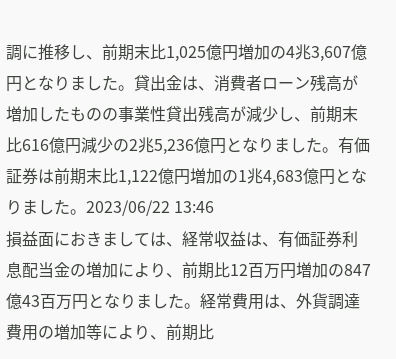調に推移し、前期末比1,025億円増加の4兆3,607億円となりました。貸出金は、消費者ローン残高が増加したものの事業性貸出残高が減少し、前期末比616億円減少の2兆5,236億円となりました。有価証券は前期末比1,122億円増加の1兆4,683億円となりました。2023/06/22 13:46
損益面におきましては、経常収益は、有価証券利息配当金の増加により、前期比12百万円増加の847億43百万円となりました。経常費用は、外貨調達費用の増加等により、前期比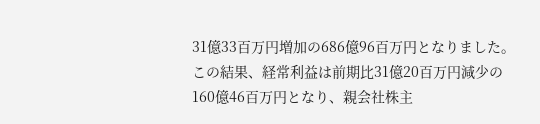31億33百万円増加の686億96百万円となりました。この結果、経常利益は前期比31億20百万円減少の160億46百万円となり、親会社株主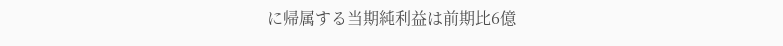に帰属する当期純利益は前期比6億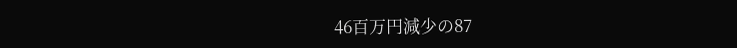46百万円減少の87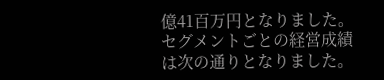億41百万円となりました。
セグメントごとの経営成績は次の通りとなりました。